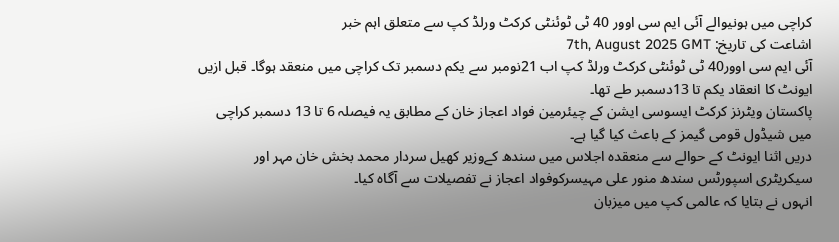کراچی میں ہونیوالے آئی ایم سی اوور 40 ٹی ٹوئنٹی کرکٹ ورلڈ کپ سے متعلق اہم خبر
اشاعت کی تاریخ: 7th, August 2025 GMT
آئی ایم سی اوور40 ٹی ٹوئنٹی کرکٹ ورلڈ کپ اب 21نومبر سے یکم دسمبر تک کراچی میں منعقد ہوگا۔ قبل ازیں ایونٹ کا انعقاد یکم تا 13دسمبر طے تھا۔
پاکستان ویٹرنز کرکٹ ایسوسی ایشن کے چیئرمین فواد اعجاز خان کے مطابق یہ فیصلہ 6 تا 13 دسمبر کراچی میں شیڈول قومی گیمز کے باعث کیا گیا ہے۔
دریں اثنا ایونٹ کے حوالے سے منعقدہ اجلاس میں سندھ کےوزیر کھیل سردار محمد بخش خان مہر اور سیکریٹری اسپورٹس سندھ منور علی مہیسرکوفواد اعجاز نے تفصیلات سے آگاہ کیا۔
انہوں نے بتایا کہ عالمی کپ میں میزبان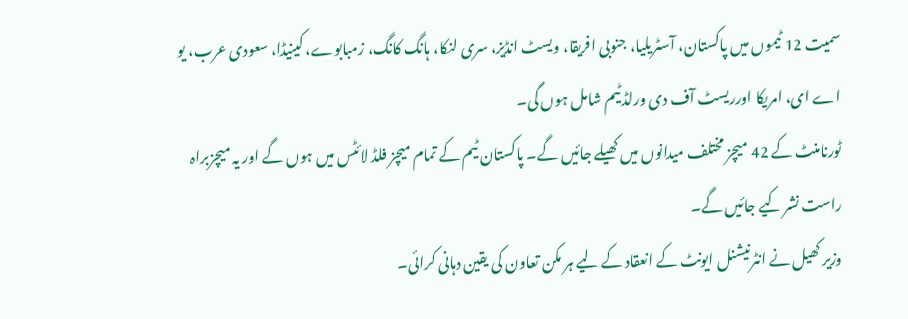سمیت 12 ٹیموں میں پاکستان، آسٹریلیا، جنوبی افریقا، ویسٹ انڈیز، سری لنکا، ہانگ کانگ، زمبابوے، کینیڈا، سعودی عرب، یو اے ای، امریکا اورریسٹ آف دی ورلڈ ٹیم شامل ہوں گی۔
ٹورنامنٹ کے 42 میچز مختلف میدانوں میں کھیلے جائیں گے۔ پاکستان ٹیم کے تمام میچز فلڈ لائٹس میں ہوں گے اور یہ میچزبراہ راست نشر کیے جائیں گے۔
وزیر کھیل نے انٹرنیشنل ایونٹ کے انعقاد کے لیے ہر مکن تعاون کی یقین دہانی کرائی۔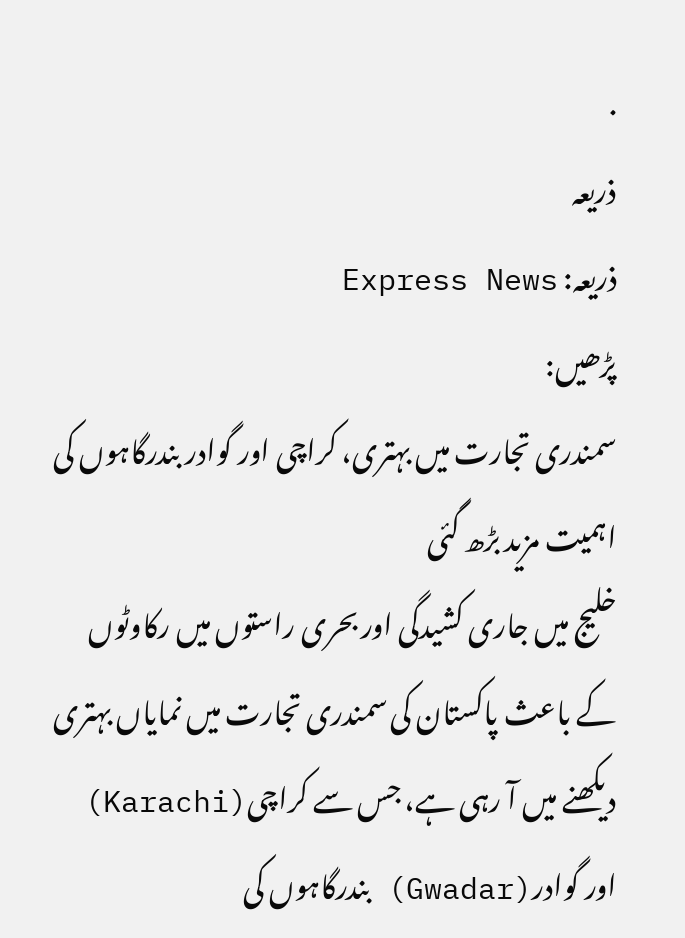.
ذریعہ
ذریعہ: Express News
پڑھیں:
سمندری تجارت میں بہتری، کراچی اور گوادر بندرگاہوں کی اہمیت مزید بڑھ گئی
خلیج میں جاری کشیدگی اور بحری راستوں میں رکاوٹوں کے باعث پاکستان کی سمندری تجارت میں نمایاں بہتری دیکھنے میں آ رہی ہے، جس سے کراچی(Karachi) اور گوادر(Gwadar) بندرگاہوں کی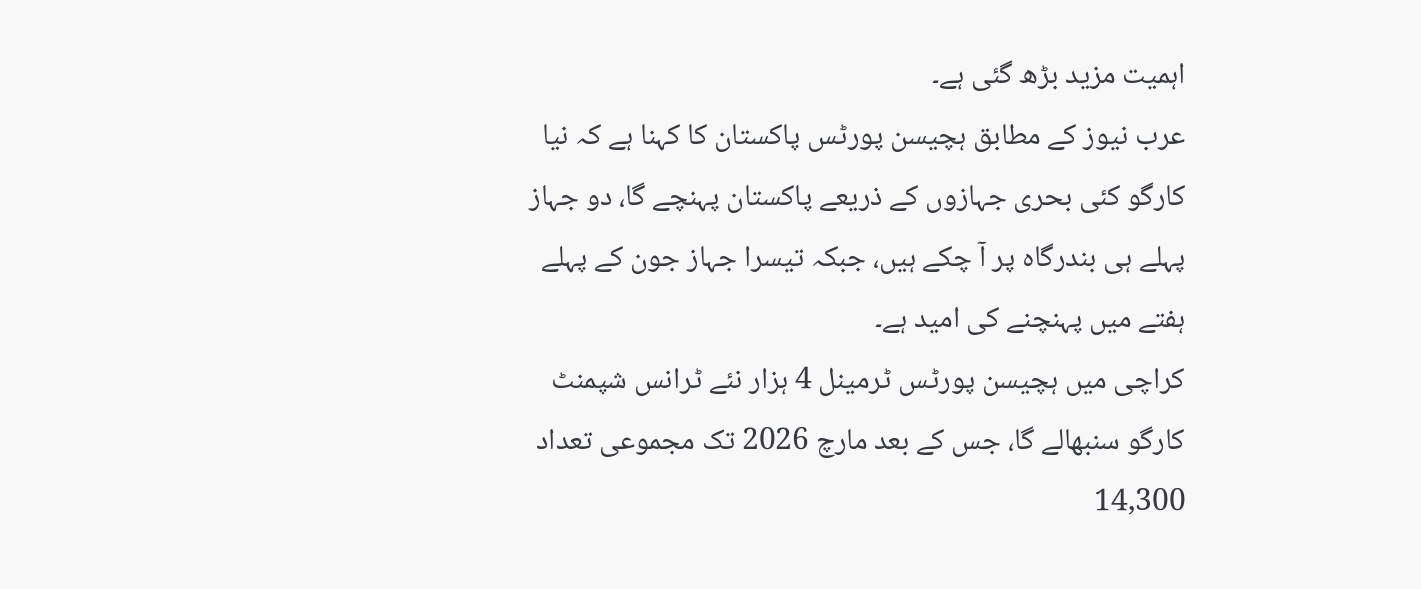اہمیت مزید بڑھ گئی ہے۔
عرب نیوز کے مطابق ہچیسن پورٹس پاکستان کا کہنا ہے کہ نیا کارگو کئی بحری جہازوں کے ذریعے پاکستان پہنچے گا، دو جہاز پہلے ہی بندرگاہ پر آ چکے ہیں، جبکہ تیسرا جہاز جون کے پہلے ہفتے میں پہنچنے کی امید ہے۔
کراچی میں ہچیسن پورٹس ٹرمینل 4 ہزار نئے ٹرانس شپمنٹ کارگو سنبھالے گا، جس کے بعد مارچ 2026 تک مجموعی تعداد 14,300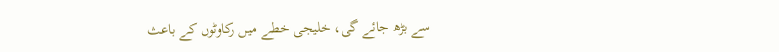سے بڑھ جائے گی، خلیجی خطے میں رکاوٹوں کے باعث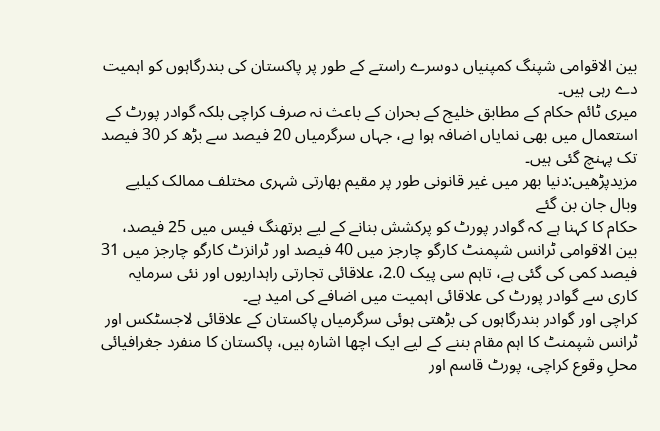بین الاقوامی شپنگ کمپنیاں دوسرے راستے کے طور پر پاکستان کی بندرگاہوں کو اہمیت دے رہی ہیں۔
میری ٹائم حکام کے مطابق خلیج کے بحران کے باعث نہ صرف کراچی بلکہ گوادر پورٹ کے استعمال میں بھی نمایاں اضافہ ہوا ہے، جہاں سرگرمیاں 20 فیصد سے بڑھ کر 30 فیصد تک پہنچ گئی ہیں۔
مزیدپڑھیں:دنیا بھر میں غیر قانونی طور پر مقیم بھارتی شہری مختلف ممالک کیلیے وبال جان بن گئے
حکام کا کہنا ہے کہ گوادر پورٹ کو پرکشش بنانے کے لیے برتھنگ فیس میں 25 فیصد، بین الاقوامی ٹرانس شپمنٹ کارگو چارجز میں 40 فیصد اور ٹرانزٹ کارگو چارجز میں 31 فیصد کمی کی گئی ہے، تاہم سی پیک 2.0، علاقائی تجارتی راہداریوں اور نئی سرمایہ کاری سے گوادر پورٹ کی علاقائی اہمیت میں اضافے کی امید ہے۔
کراچی اور گوادر بندرگاہوں کی بڑھتی ہوئی سرگرمیاں پاکستان کے علاقائی لاجسٹکس اور ٹرانس شپمنٹ کا اہم مقام بننے کے لیے ایک اچھا اشارہ ہیں، پاکستان کا منفرد جغرافیائی محلِ وقوع کراچی، پورٹ قاسم اور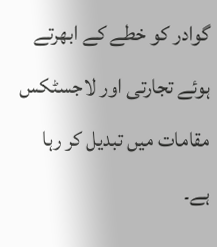گوادر کو خطے کے ابھرتے ہوئے تجارتی اور لاجسٹکس مقامات میں تبدیل کر رہا ہے۔